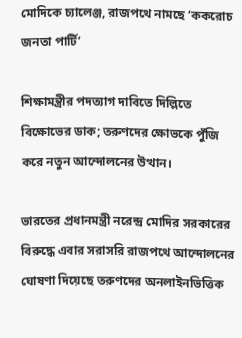মোদিকে চ্যালেঞ্জ, রাজপথে নামছে ‘ককরোচ জনতা পার্টি’

শিক্ষামন্ত্রীর পদত্যাগ দাবিতে দিল্লিতে বিক্ষোভের ডাক; তরুণদের ক্ষোভকে পুঁজি করে নতুন আন্দোলনের উত্থান।

ভারতের প্রধানমন্ত্রী নরেন্দ্র মোদির সরকারের বিরুদ্ধে এবার সরাসরি রাজপথে আন্দোলনের ঘোষণা দিয়েছে তরুণদের অনলাইনভিত্তিক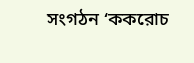সংগঠন ‘ককরোচ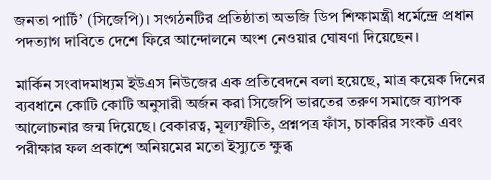জনতা পার্টি’ (সিজেপি)। সংগঠনটির প্রতিষ্ঠাতা অভজি ডিপ শিক্ষামন্ত্রী ধর্মেন্দ্রে প্রধান পদত্যাগ দাবিতে দেশে ফিরে আন্দোলনে অংশ নেওয়ার ঘোষণা দিয়েছেন।

মার্কিন সংবাদমাধ্যম ইউএস নিউজের এক প্রতিবেদনে বলা হয়েছে, মাত্র কয়েক দিনের ব্যবধানে কোটি কোটি অনুসারী অর্জন করা সিজেপি ভারতের তরুণ সমাজে ব্যাপক আলোচনার জন্ম দিয়েছে। বেকারত্ব, মূল্যস্ফীতি, প্রশ্নপত্র ফাঁস, চাকরির সংকট এবং পরীক্ষার ফল প্রকাশে অনিয়মের মতো ইস্যুতে ক্ষুব্ধ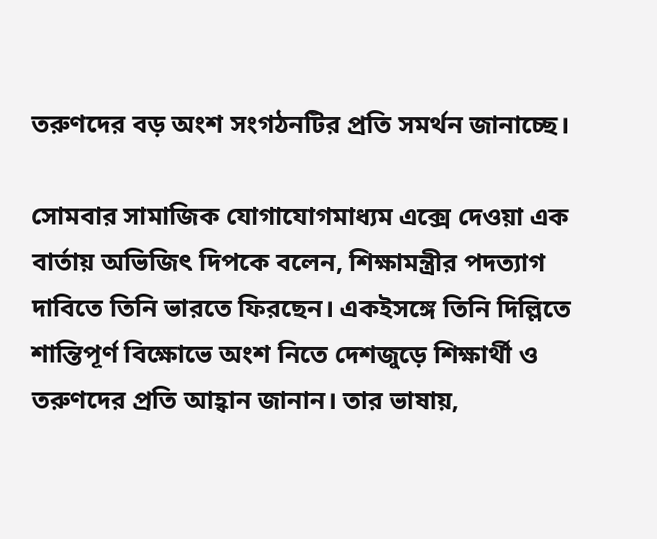তরুণদের বড় অংশ সংগঠনটির প্রতি সমর্থন জানাচ্ছে।

সোমবার সামাজিক যোগাযোগমাধ্যম এক্সে দেওয়া এক বার্তায় অভিজিৎ দিপকে বলেন, শিক্ষামন্ত্রীর পদত্যাগ দাবিতে তিনি ভারতে ফিরছেন। একইসঙ্গে তিনি দিল্লিতে শান্তিপূর্ণ বিক্ষোভে অংশ নিতে দেশজুড়ে শিক্ষার্থী ও তরুণদের প্রতি আহ্বান জানান। তার ভাষায়,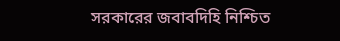সরকারের জবাবদিহি নিশ্চিত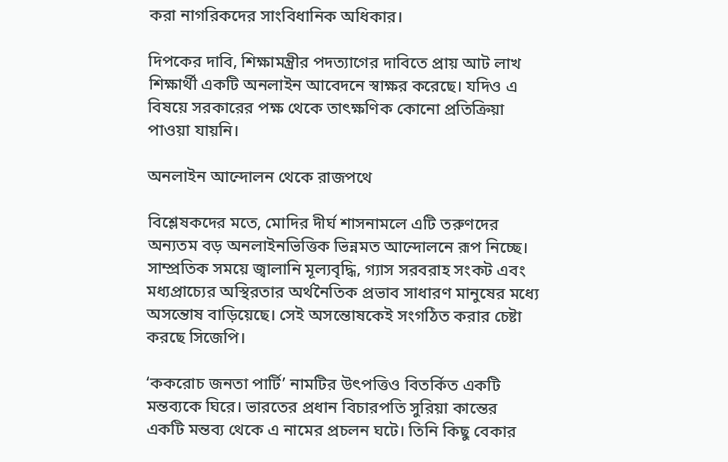করা নাগরিকদের সাংবিধানিক অধিকার।

দিপকের দাবি, শিক্ষামন্ত্রীর পদত্যাগের দাবিতে প্রায় আট লাখ শিক্ষার্থী একটি অনলাইন আবেদনে স্বাক্ষর করেছে। যদিও এ বিষয়ে সরকারের পক্ষ থেকে তাৎক্ষণিক কোনো প্রতিক্রিয়া পাওয়া যায়নি।

অনলাইন আন্দোলন থেকে রাজপথে

বিশ্লেষকদের মতে, মোদির দীর্ঘ শাসনামলে এটি তরুণদের অন্যতম বড় অনলাইনভিত্তিক ভিন্নমত আন্দোলনে রূপ নিচ্ছে। সাম্প্রতিক সময়ে জ্বালানি মূল্যবৃদ্ধি, গ্যাস সরবরাহ সংকট এবং মধ্যপ্রাচ্যের অস্থিরতার অর্থনৈতিক প্রভাব সাধারণ মানুষের মধ্যে অসন্তোষ বাড়িয়েছে। সেই অসন্তোষকেই সংগঠিত করার চেষ্টা করছে সিজেপি।

‘ককরোচ জনতা পার্টি’ নামটির উৎপত্তিও বিতর্কিত একটি মন্তব্যকে ঘিরে। ভারতের প্রধান বিচারপতি সুরিয়া কান্তের একটি মন্তব্য থেকে এ নামের প্রচলন ঘটে। তিনি কিছু বেকার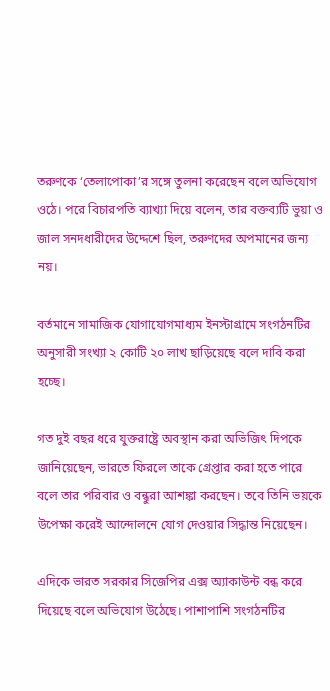তরুণকে ‘তেলাপোকা’র সঙ্গে তুলনা করেছেন বলে অভিযোগ ওঠে। পরে বিচারপতি ব্যাখ্যা দিয়ে বলেন, তার বক্তব্যটি ভুয়া ও জাল সনদধারীদের উদ্দেশে ছিল, তরুণদের অপমানের জন্য নয়।

বর্তমানে সামাজিক যোগাযোগমাধ্যম ইনস্টাগ্রামে সংগঠনটির অনুসারী সংখ্যা ২ কোটি ২০ লাখ ছাড়িয়েছে বলে দাবি করা হচ্ছে।

গত দুই বছর ধরে যুক্তরাষ্ট্রে অবস্থান করা অভিজিৎ দিপকে জানিয়েছেন, ভারতে ফিরলে তাকে গ্রেপ্তার করা হতে পারে বলে তার পরিবার ও বন্ধুরা আশঙ্কা করছেন। তবে তিনি ভয়কে উপেক্ষা করেই আন্দোলনে যোগ দেওয়ার সিদ্ধান্ত নিয়েছেন।

এদিকে ভারত সরকার সিজেপির এক্স অ্যাকাউন্ট বন্ধ করে দিয়েছে বলে অভিযোগ উঠেছে। পাশাপাশি সংগঠনটির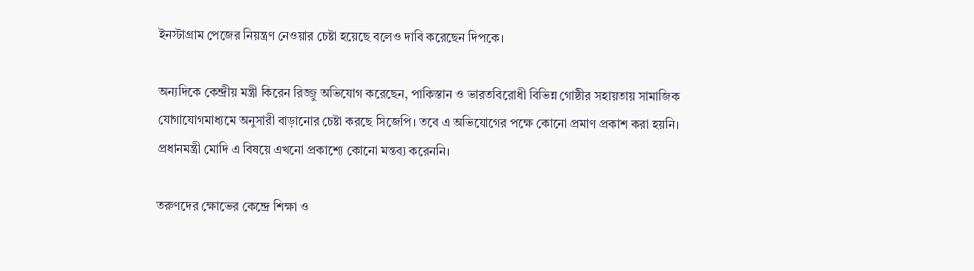ইনস্টাগ্রাম পেজের নিয়ন্ত্রণ নেওয়ার চেষ্টা হয়েছে বলেও দাবি করেছেন দিপকে।

অন্যদিকে কেন্দ্রীয় মন্ত্রী কিরেন রিজ্জু অভিযোগ করেছেন, পাকিস্তান ও ভারতবিরোধী বিভিন্ন গোষ্ঠীর সহায়তায় সামাজিক যোগাযোগমাধ্যমে অনুসারী বাড়ানোর চেষ্টা করছে সিজেপি। তবে এ অভিযোগের পক্ষে কোনো প্রমাণ প্রকাশ করা হয়নি। প্রধানমন্ত্রী মোদি এ বিষয়ে এখনো প্রকাশ্যে কোনো মন্তব্য করেননি।

তরুণদের ক্ষোভের কেন্দ্রে শিক্ষা ও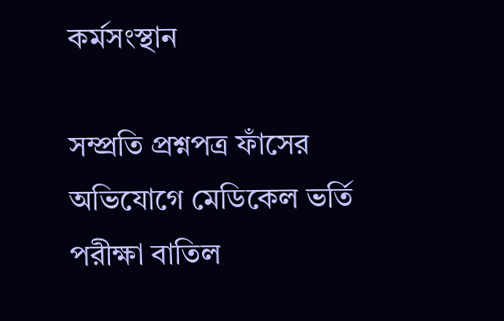কর্মসংস্থান

সম্প্রতি প্রশ্নপত্র ফাঁসের অভিযোগে মেডিকেল ভর্তি পরীক্ষা বাতিল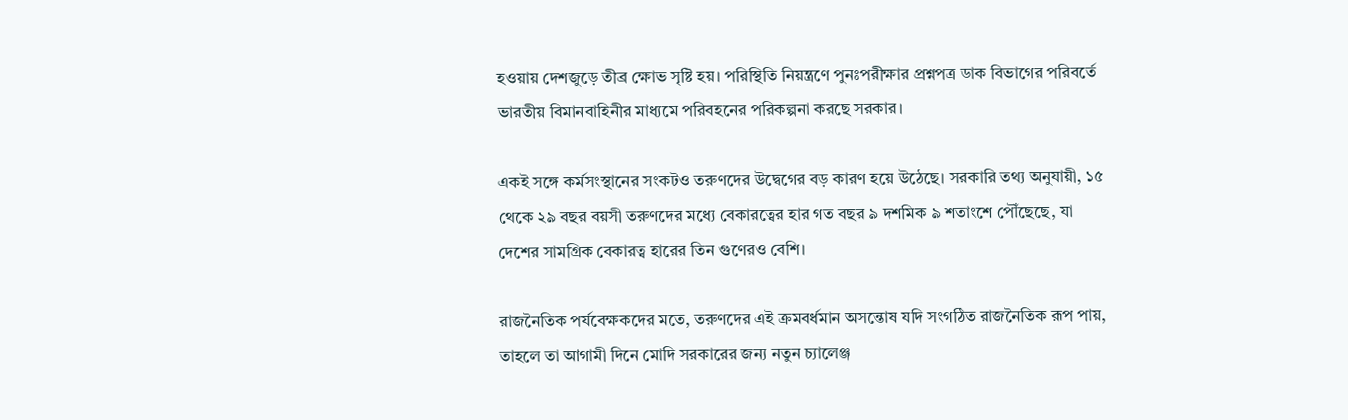হওয়ায় দেশজুড়ে তীব্র ক্ষোভ সৃষ্টি হয়। পরিস্থিতি নিয়ন্ত্রণে পুনঃপরীক্ষার প্রশ্নপত্র ডাক বিভাগের পরিবর্তে ভারতীয় বিমানবাহিনীর মাধ্যমে পরিবহনের পরিকল্পনা করছে সরকার।

একই সঙ্গে কর্মসংস্থানের সংকটও তরুণদের উদ্বেগের বড় কারণ হয়ে উঠেছে। সরকারি তথ্য অনুযায়ী, ১৫ থেকে ২৯ বছর বয়সী তরুণদের মধ্যে বেকারত্বের হার গত বছর ৯ দশমিক ৯ শতাংশে পৌঁছেছে, যা দেশের সামগ্রিক বেকারত্ব হারের তিন গুণেরও বেশি।

রাজনৈতিক পর্যবেক্ষকদের মতে, তরুণদের এই ক্রমবর্ধমান অসন্তোষ যদি সংগঠিত রাজনৈতিক রূপ পায়, তাহলে তা আগামী দিনে মোদি সরকারের জন্য নতুন চ্যালেঞ্জ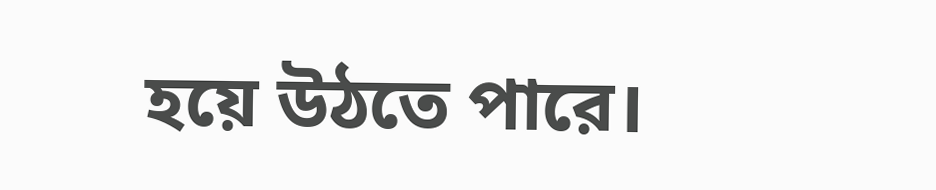হয়ে উঠতে পারে।